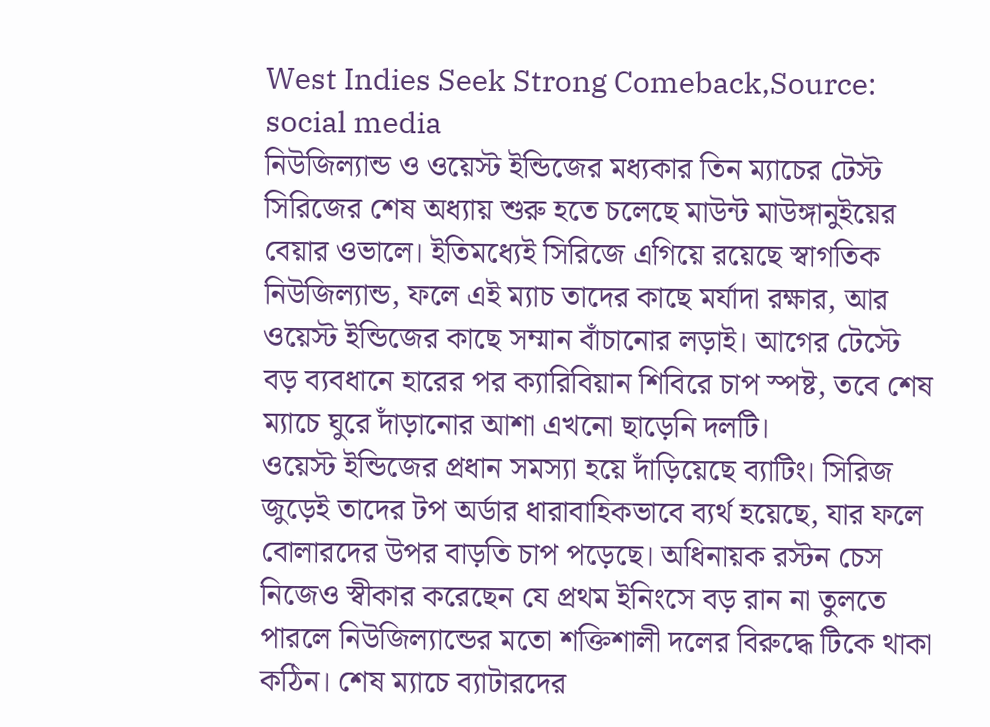West Indies Seek Strong Comeback,Source: social media
নিউজিল্যান্ড ও ওয়েস্ট ইন্ডিজের মধ্যকার তিন ম্যাচের টেস্ট সিরিজের শেষ অধ্যায় শুরু হতে চলেছে মাউন্ট মাউঙ্গানুইয়ের বেয়ার ওভালে। ইতিমধ্যেই সিরিজে এগিয়ে রয়েছে স্বাগতিক নিউজিল্যান্ড, ফলে এই ম্যাচ তাদের কাছে মর্যাদা রক্ষার, আর ওয়েস্ট ইন্ডিজের কাছে সম্মান বাঁচানোর লড়াই। আগের টেস্টে বড় ব্যবধানে হারের পর ক্যারিবিয়ান শিবিরে চাপ স্পষ্ট, তবে শেষ ম্যাচে ঘুরে দাঁড়ানোর আশা এখনো ছাড়েনি দলটি।
ওয়েস্ট ইন্ডিজের প্রধান সমস্যা হয়ে দাঁড়িয়েছে ব্যাটিং। সিরিজ জুড়েই তাদের টপ অর্ডার ধারাবাহিকভাবে ব্যর্থ হয়েছে, যার ফলে বোলারদের উপর বাড়তি চাপ পড়েছে। অধিনায়ক রস্টন চেস নিজেও স্বীকার করেছেন যে প্রথম ইনিংসে বড় রান না তুলতে পারলে নিউজিল্যান্ডের মতো শক্তিশালী দলের বিরুদ্ধে টিকে থাকা কঠিন। শেষ ম্যাচে ব্যাটারদের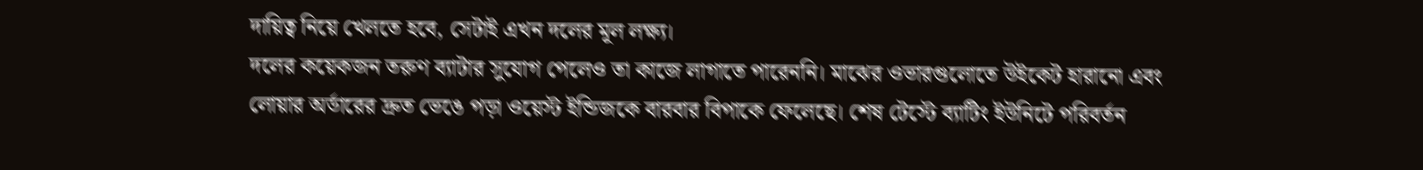দায়িত্ব নিয়ে খেলতে হবে, সেটাই এখন দলের মূল লক্ষ্য।
দলের কয়েকজন তরুণ ব্যাটার সুযোগ পেলেও তা কাজে লাগাতে পারেননি। মাঝের ওভারগুলোতে উইকেট হারানো এবং লোয়ার অর্ডারের দ্রুত ভেঙে পড়া ওয়েস্ট ইন্ডিজকে বারবার বিপাকে ফেলেছে। শেষ টেস্টে ব্যাটিং ইউনিটে পরিবর্তন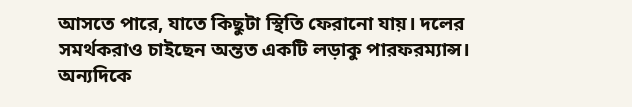আসতে পারে, যাতে কিছুটা স্থিতি ফেরানো যায়। দলের সমর্থকরাও চাইছেন অন্তত একটি লড়াকু পারফরম্যান্স।
অন্যদিকে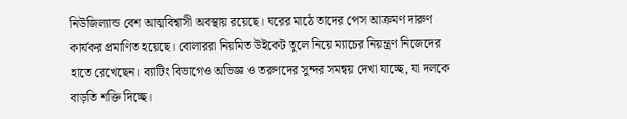নিউজিল্যান্ড বেশ আত্মবিশ্বাসী অবস্থায় রয়েছে। ঘরের মাঠে তাদের পেস আক্রমণ দারুণ কার্যকর প্রমাণিত হয়েছে। বোলাররা নিয়মিত উইকেট তুলে নিয়ে ম্যাচের নিয়ন্ত্রণ নিজেদের হাতে রেখেছেন। ব্যাটিং বিভাগেও অভিজ্ঞ ও তরুণদের সুন্দর সমন্বয় দেখা যাচ্ছে, যা দলকে বাড়তি শক্তি দিচ্ছে।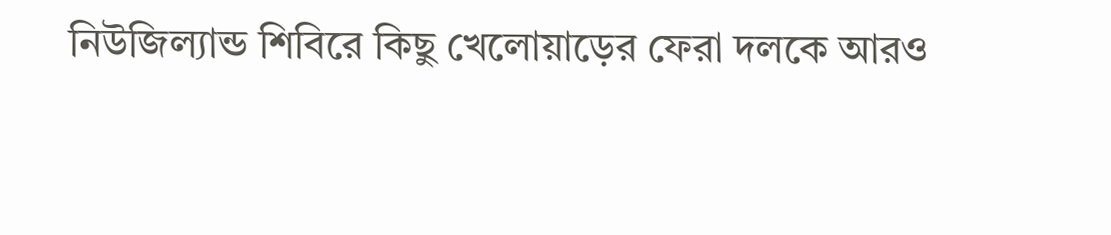নিউজিল্যান্ড শিবিরে কিছু খেলোয়াড়ের ফেরা দলকে আরও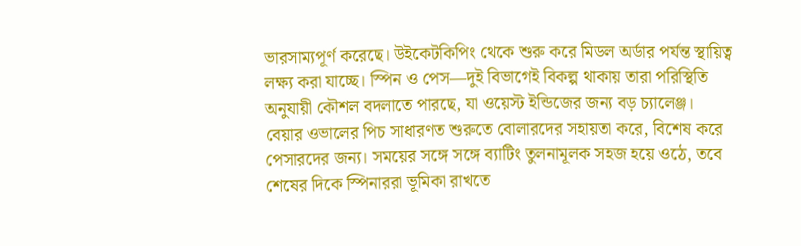ভারসাম্যপূর্ণ করেছে। উইকেটকিপিং থেকে শুরু করে মিডল অর্ডার পর্যন্ত স্থায়িত্ব লক্ষ্য করা যাচ্ছে। স্পিন ও পেস—দুই বিভাগেই বিকল্প থাকায় তারা পরিস্থিতি অনুযায়ী কৌশল বদলাতে পারছে, যা ওয়েস্ট ইন্ডিজের জন্য বড় চ্যালেঞ্জ।
বেয়ার ওভালের পিচ সাধারণত শুরুতে বোলারদের সহায়তা করে, বিশেষ করে পেসারদের জন্য। সময়ের সঙ্গে সঙ্গে ব্যাটিং তুলনামূলক সহজ হয়ে ওঠে, তবে শেষের দিকে স্পিনাররা ভূমিকা রাখতে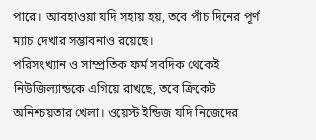পারে। আবহাওয়া যদি সহায় হয়, তবে পাঁচ দিনের পূর্ণ ম্যাচ দেখার সম্ভাবনাও রয়েছে।
পরিসংখ্যান ও সাম্প্রতিক ফর্ম সবদিক থেকেই নিউজিল্যান্ডকে এগিয়ে রাখছে, তবে ক্রিকেট অনিশ্চয়তার খেলা। ওয়েস্ট ইন্ডিজ যদি নিজেদের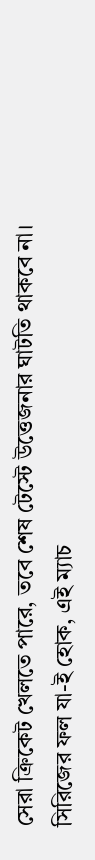সেরা ক্রিকেট খেলতে পারে, তবে শেষ টেস্টে উত্তেজনার ঘাটতি থাকবে না। সিরিজের ফল যা-ই হোক, এই ম্যাচ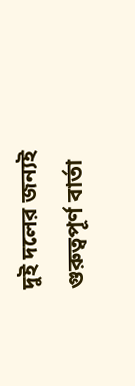দুই দলের জন্যই গুরুত্বপূর্ণ বার্তা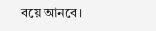বয়ে আনবে।